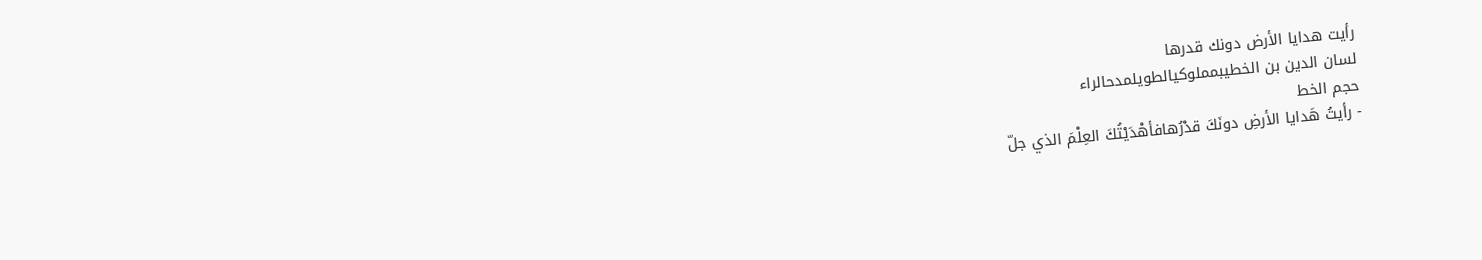رأيت هدايا الأرض دونك قدرها
لسان الدين بن الخطيبمملوكيالطويلمدحالراء
حجم الخط
- رأيتُ هَدايا الأرضِ دونَكَ قدْرُهافأهْدَيْتُكَ العِلْمَ الذي جلّ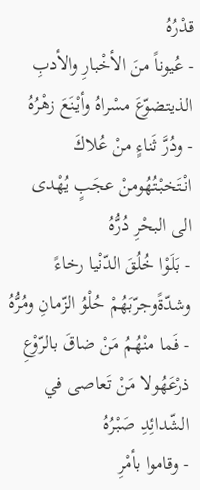قدْرُهُ
- عُيوناً منَ الأخْبارِ والأدبِ الذيتضوّعَ مسْراهُ وأيْنَعَ زهْرُهُ
- ودُرَّ ثَناءٍ منْ عُلاكَ انْتَخبْتُهُومنْ عجَبٍ يُهْدى الى البحْرِ دُرُّهُ
- بَلَوْا خُلُقَ الدّنْيا رخاءً وشدّةًوجرّبَهُمْ حُلْوُ الزّمانِ ومُرُّهُ
- فَما منْهُمُ مَنْ ضاقَ بالرّوْعِ ذرْعَهُولا مَنْ تَعاصى في الشّدائِدِ صَبْرُهُ
- وقاموا بأمْرِ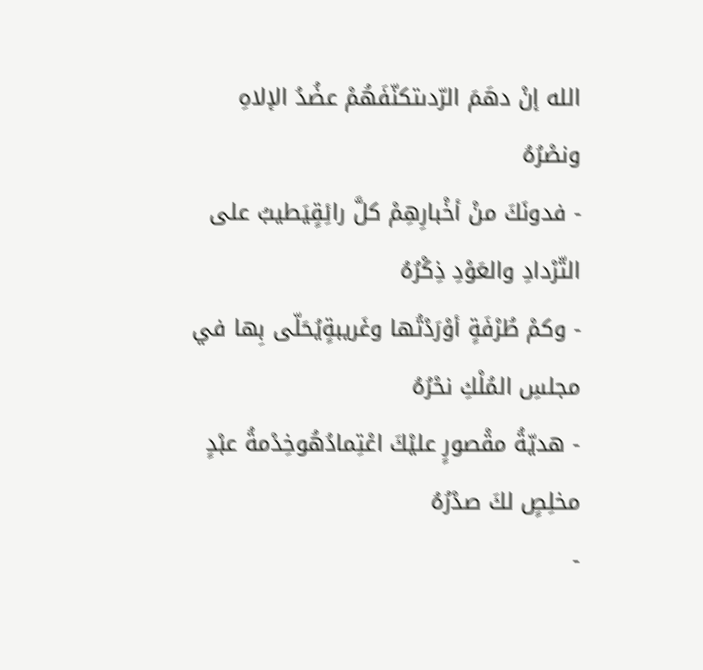الله إنْ دهَمَ الرّدىتكنّفَهُمْ عضُدُ الإلاهِ ونصْرُهُ
- فدونَكَ منْ أخْبارِهِمْ كلَّ رائِقٍيَطيبُ على التّرْدادِ والعَوْدِ ذِكْرُهُ
- وكمْ طُرْفَةٍ أوْرَدْتُها وغَريبةٍيُحَلّى بِها في مجلسِ المُلْكِ نحْرُهُ
- هديّةُ مقْصورٍ عليْكَ اعْتِمادُهُوخِدْمةُ عبْدٍ مخلِصٍ لكَ صدْرُهُ
-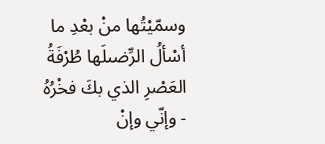وسمّيْتُها منْ بعْدِ ما أسْألُ الرِّضىلَها طُرْفَةُ العَصْرِ الذي بكَ فخْرُهُ
- وإنّي وإنْ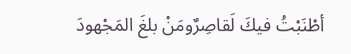أطْنَبْتُ فيكَ لَقاصِرٌومَنْ بلغَ المَجْهودَ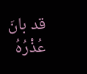قد بانَ عُذْرُهُ